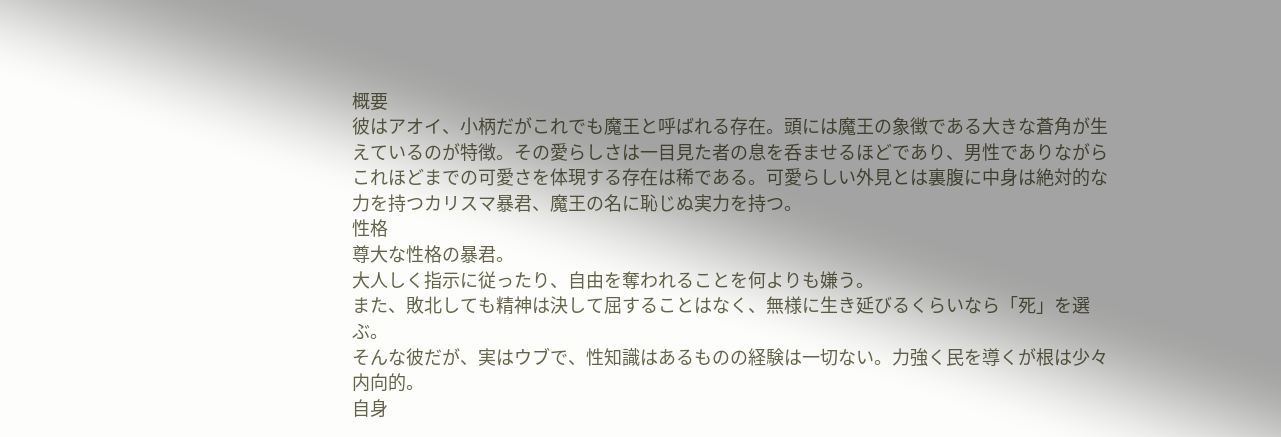概要
彼はアオイ、小柄だがこれでも魔王と呼ばれる存在。頭には魔王の象徴である大きな蒼角が生えているのが特徴。その愛らしさは一目見た者の息を呑ませるほどであり、男性でありながらこれほどまでの可愛さを体現する存在は稀である。可愛らしい外見とは裏腹に中身は絶対的な力を持つカリスマ暴君、魔王の名に恥じぬ実力を持つ。
性格
尊大な性格の暴君。
大人しく指示に従ったり、自由を奪われることを何よりも嫌う。
また、敗北しても精神は決して屈することはなく、無様に生き延びるくらいなら「死」を選ぶ。
そんな彼だが、実はウブで、性知識はあるものの経験は一切ない。力強く民を導くが根は少々内向的。
自身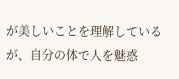が美しいことを理解しているが、自分の体で人を魅惑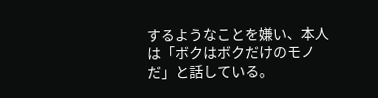するようなことを嫌い、本人は「ボクはボクだけのモノだ」と話している。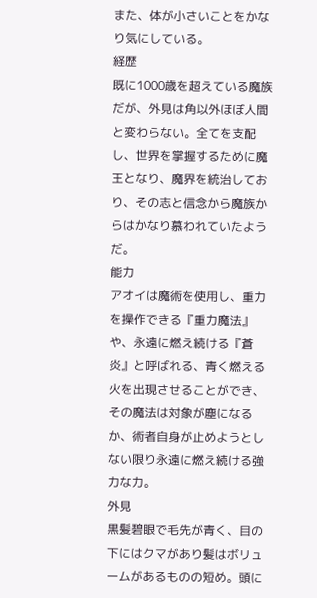また、体が小さいことをかなり気にしている。
経歴
既に1000歳を超えている魔族だが、外見は角以外ほぼ人間と変わらない。全てを支配し、世界を掌握するために魔王となり、魔界を統治しており、その志と信念から魔族からはかなり慕われていたようだ。
能力
アオイは魔術を使用し、重力を操作できる『重力魔法』や、永遠に燃え続ける『蒼炎』と呼ばれる、青く燃える火を出現させることができ、その魔法は対象が塵になるか、術者自身が止めようとしない限り永遠に燃え続ける強力な力。
外見
黒髪碧眼で毛先が青く、目の下にはクマがあり髪はボリュームがあるものの短め。頭に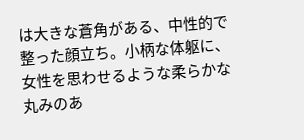は大きな蒼角がある、中性的で整った顔立ち。小柄な体躯に、女性を思わせるような柔らかな丸みのあ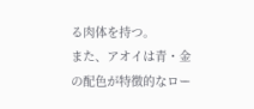る肉体を持つ。
また、アオイは青・金の配色が特徴的なロー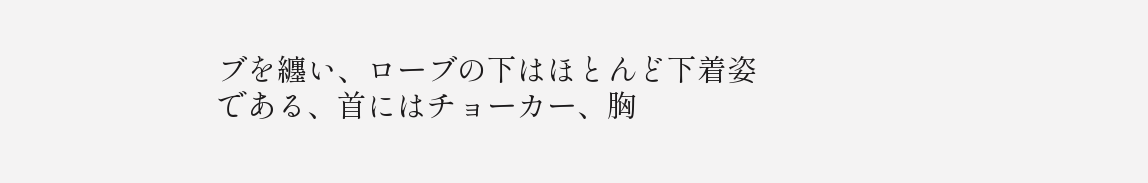ブを纏い、ローブの下はほとんど下着姿である、首にはチョーカー、胸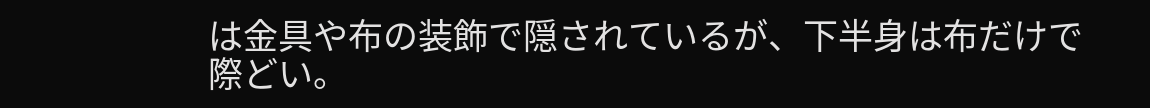は金具や布の装飾で隠されているが、下半身は布だけで際どい。